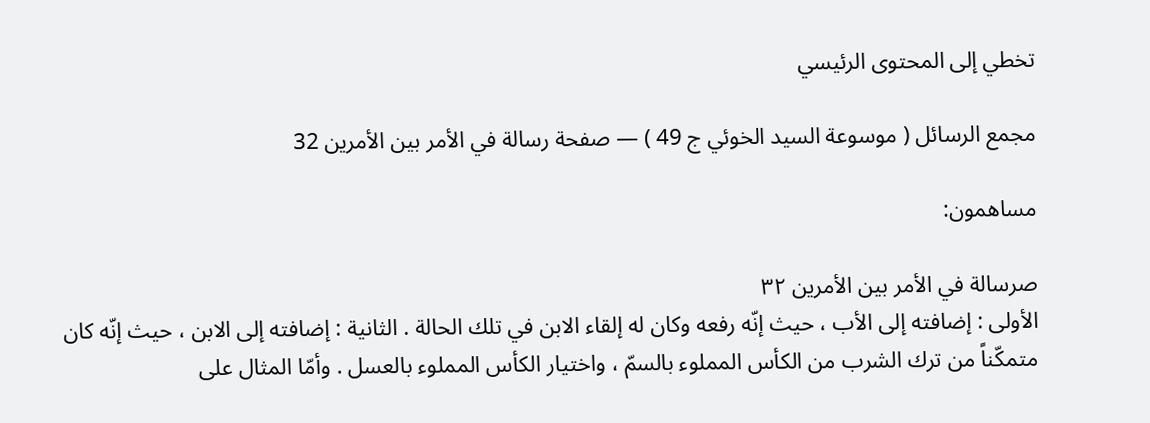تخطي إلى المحتوى الرئيسي

مجمع الرسائل ( موسوعة السيد الخوئي ج 49 ) — صفحة رسالة في الأمر بين الأمرين 32

مساهمون:

صرسالة في الأمر بين الأمرين ٣٢
الأولى : إضافته إلى الأب ، حيث إنّه رفعه وكان له إلقاء الابن في تلك الحالة . الثانية : إضافته إلى الابن ، حيث إنّه كان متمكّناً من ترك الشرب من الكأس المملوء بالسمّ ، واختيار الكأس المملوء بالعسل . وأمّا المثال على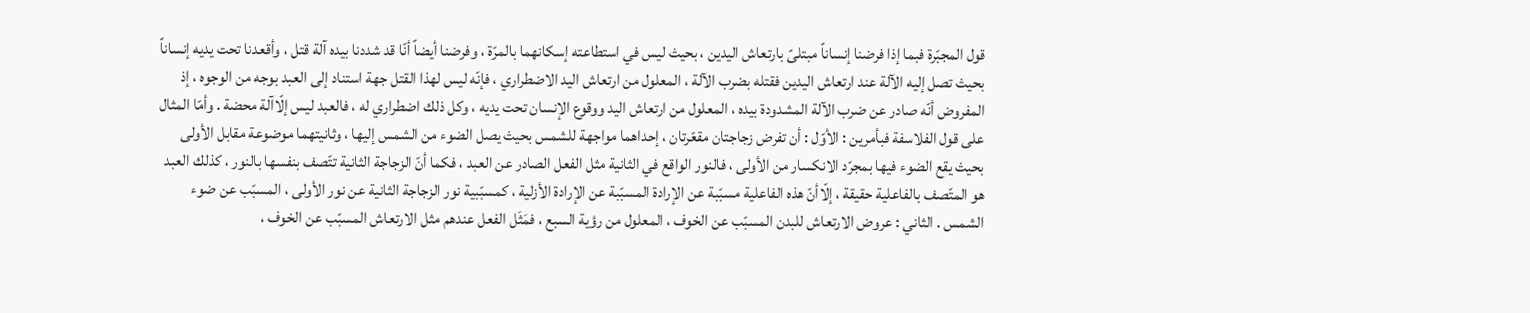قول المجبّرة فبما إذا فرضنا إنساناً مبتلىً بارتعاش اليدين ، بحيث ليس في استطاعته إسكانهما بالمرّة ، وفرضنا أيضاً أنّا قد شددنا بيده آلة قتل ، وأقعدنا تحت يديه إنساناً بحيث تصل إليه الآلة عند ارتعاش اليدين فقتله بضرب الآلة ، المعلول من ارتعاش اليد الاضطراري ، فإنّه ليس لهذا القتل جهة استناد إلى العبد بوجه من الوجوه ، إذ المفروض أنّه صادر عن ضرب الآلة المشدودة بيده ، المعلول من ارتعاش اليد ووقوع الإنسان تحت يديه ، وكل ذلك اضطراري له ، فالعبد ليس إلّاآلة محضة . وأمّا المثال على قول الفلاسفة فبأمرين : الأوّل : أن تفرض زجاجتان مقعّرتان ، إحداهما مواجهة للشمس بحيث يصل الضوء من الشمس إليها ، وثانيتهما موضوعة مقابل الأولى بحيث يقع الضوء فيها بمجرّد الانكسار من الأولى ، فالنور الواقع في الثانية مثل الفعل الصادر عن العبد ، فكما أنّ الزجاجة الثانية تتّصف بنفسها بالنور ، كذلك العبد هو المتّصف بالفاعلية حقيقة ، إلّاأنّ هذه الفاعلية مسبّبة عن الإرادة المسبّبة عن الإرادة الأزلية ، كمسبّبية نور الزجاجة الثانية عن نور الأولى ، المسبّب عن ضوء الشمس . الثاني : عروض الارتعاش للبدن المسبّب عن الخوف ، المعلول من رؤية السبع ، فمَثَل الفعل عندهم مثل الارتعاش المسبّب عن الخوف ،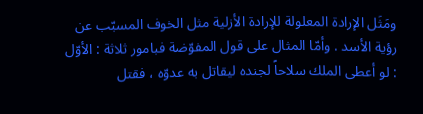ومَثَل الإرادة المعلولة للإرادة الأزلية مثل الخوف المسبّب عن رؤية الأسد . وأمّا المثال على قول المفوّضة فبامور ثلاثة : الأوّل : لو أعطى الملك سلاحاً لجنده ليقاتل به عدوّه ، فقتل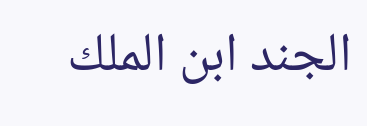الجند ابن الملك